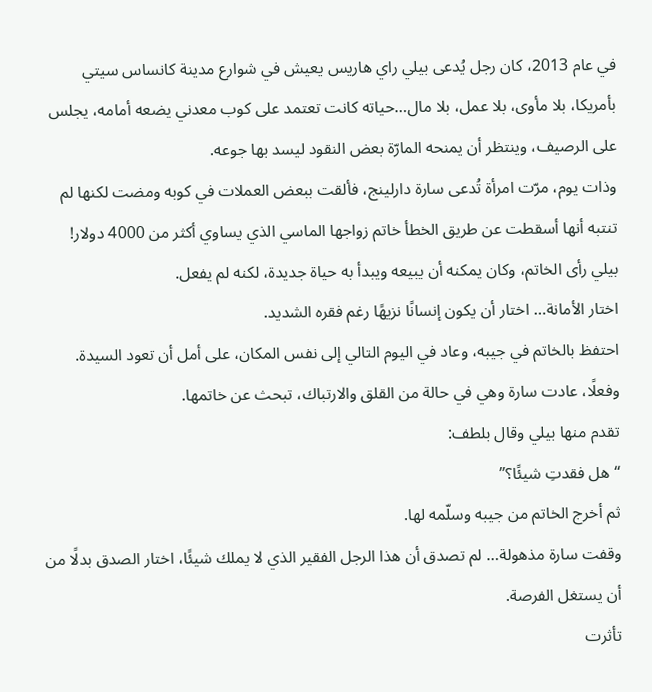في عام 2013، كان رجل يُدعى بيلي راي هاريس يعيش في شوارع مدينة كانساس سيتي بأمريكا، بلا مأوى، بلا عمل، بلا مال…حياته كانت تعتمد على كوب معدني يضعه أمامه، يجلس على الرصيف، وينتظر أن يمنحه المارّة بعض النقود ليسد بها جوعه.
وذات يوم، مرّت امرأة تُدعى سارة دارلينج، فألقت ببعض العملات في كوبه ومضت لكنها لم تنتبه أنها أسقطت عن طريق الخطأ خاتم زواجها الماسي الذي يساوي أكثر من 4000 دولار!
بيلي رأى الخاتم، وكان يمكنه أن يبيعه ويبدأ به حياة جديدة، لكنه لم يفعل.
اختار الأمانة… اختار أن يكون إنسانًا نزيهًا رغم فقره الشديد.
احتفظ بالخاتم في جيبه، وعاد في اليوم التالي إلى نفس المكان، على أمل أن تعود السيدة.
وفعلًا، عادت سارة وهي في حالة من القلق والارتباك، تبحث عن خاتمها.
تقدم منها بيلي وقال بلطف:
“هل فقدتِ شيئًا؟”
ثم أخرج الخاتم من جيبه وسلّمه لها.
وقفت سارة مذهولة… لم تصدق أن هذا الرجل الفقير الذي لا يملك شيئًا، اختار الصدق بدلًا من أن يستغل الفرصة.
تأثرت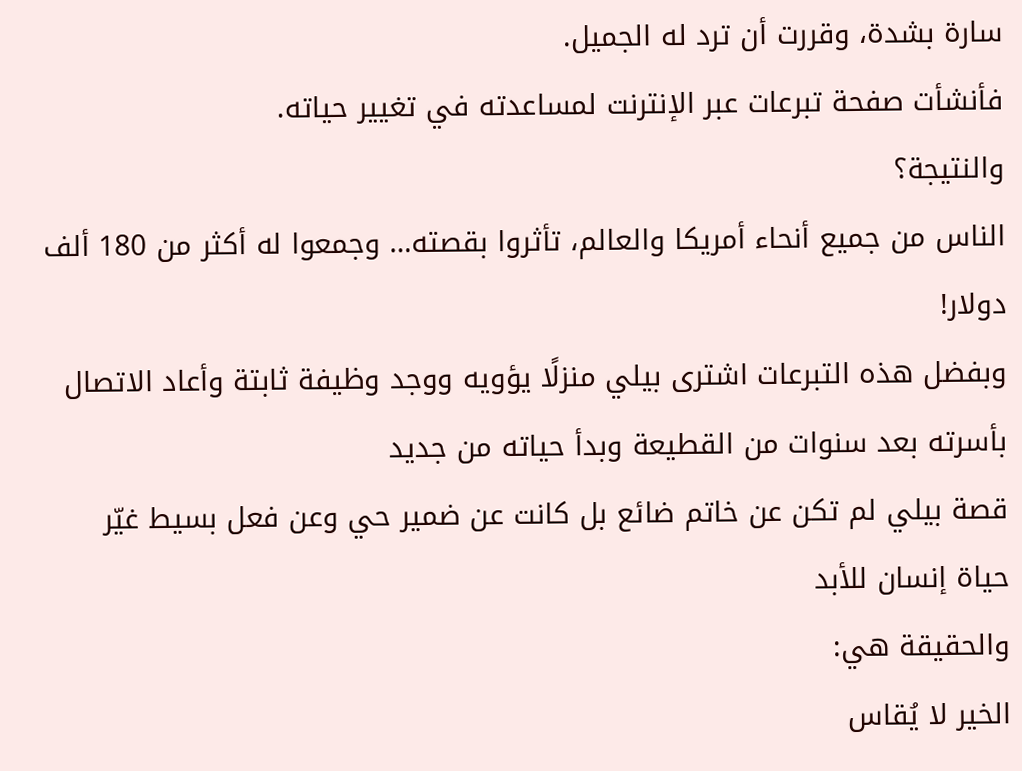سارة بشدة، وقررت أن ترد له الجميل.
فأنشأت صفحة تبرعات عبر الإنترنت لمساعدته في تغيير حياته.
والنتيجة؟
الناس من جميع أنحاء أمريكا والعالم، تأثروا بقصته… وجمعوا له أكثر من 180 ألف دولار!
وبفضل هذه التبرعات اشترى بيلي منزلًا يؤويه ووجد وظيفة ثابتة وأعاد الاتصال بأسرته بعد سنوات من القطيعة وبدأ حياته من جديد
قصة بيلي لم تكن عن خاتم ضائع بل كانت عن ضمير حي وعن فعل بسيط غيّر حياة إنسان للأبد
والحقيقة هي:
الخير لا يُقاس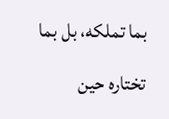بما تملكه، بل بما تختاره حين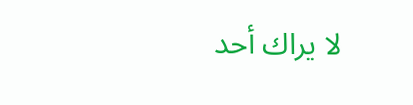لا يراك أحد